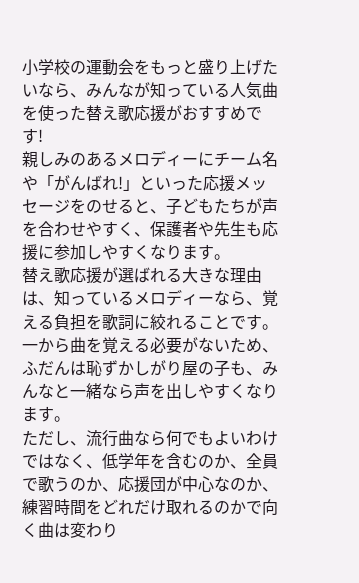小学校の運動会をもっと盛り上げたいなら、みんなが知っている人気曲を使った替え歌応援がおすすめです!
親しみのあるメロディーにチーム名や「がんばれ!」といった応援メッセージをのせると、子どもたちが声を合わせやすく、保護者や先生も応援に参加しやすくなります。
替え歌応援が選ばれる大きな理由は、知っているメロディーなら、覚える負担を歌詞に絞れることです。
一から曲を覚える必要がないため、ふだんは恥ずかしがり屋の子も、みんなと一緒なら声を出しやすくなります。
ただし、流行曲なら何でもよいわけではなく、低学年を含むのか、全員で歌うのか、応援団が中心なのか、練習時間をどれだけ取れるのかで向く曲は変わり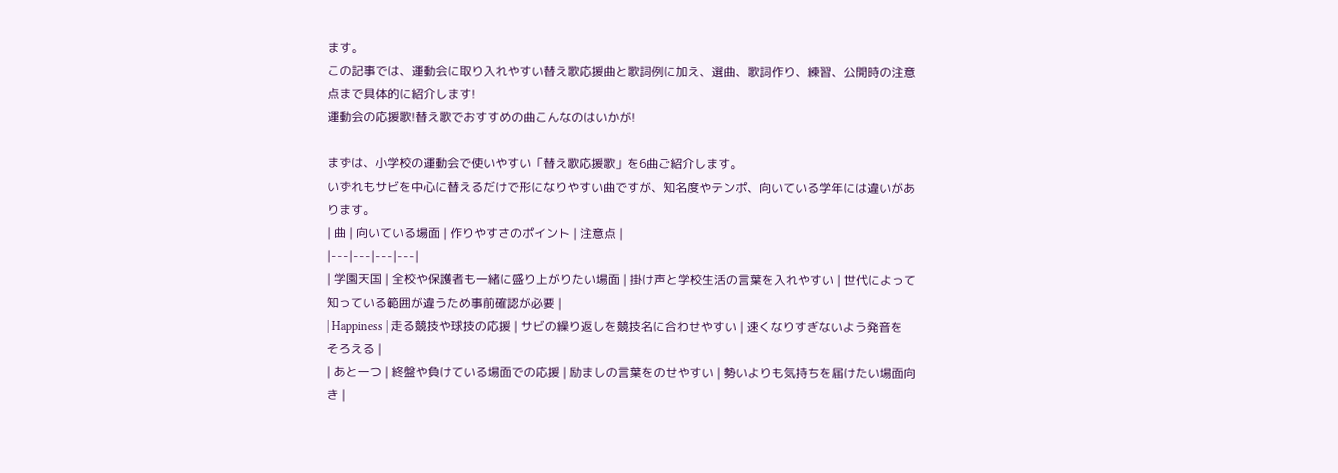ます。
この記事では、運動会に取り入れやすい替え歌応援曲と歌詞例に加え、選曲、歌詞作り、練習、公開時の注意点まで具体的に紹介します!
運動会の応援歌!替え歌でおすすめの曲こんなのはいかが!

まずは、小学校の運動会で使いやすい「替え歌応援歌」を6曲ご紹介します。
いずれもサビを中心に替えるだけで形になりやすい曲ですが、知名度やテンポ、向いている学年には違いがあります。
| 曲 | 向いている場面 | 作りやすさのポイント | 注意点 |
|---|---|---|---|
| 学園天国 | 全校や保護者も一緒に盛り上がりたい場面 | 掛け声と学校生活の言葉を入れやすい | 世代によって知っている範囲が違うため事前確認が必要 |
| Happiness | 走る競技や球技の応援 | サビの繰り返しを競技名に合わせやすい | 速くなりすぎないよう発音をそろえる |
| あと一つ | 終盤や負けている場面での応援 | 励ましの言葉をのせやすい | 勢いよりも気持ちを届けたい場面向き |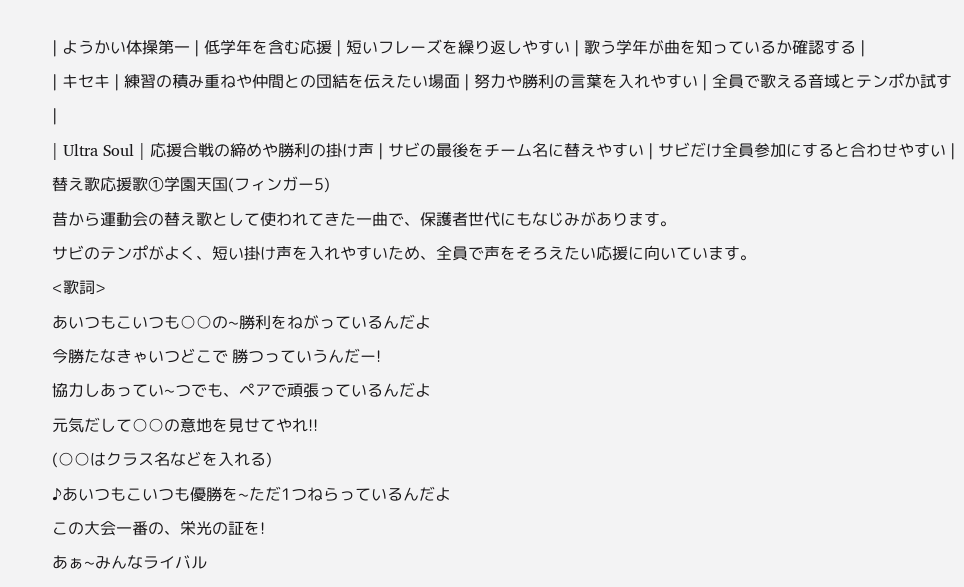| ようかい体操第一 | 低学年を含む応援 | 短いフレーズを繰り返しやすい | 歌う学年が曲を知っているか確認する |
| キセキ | 練習の積み重ねや仲間との団結を伝えたい場面 | 努力や勝利の言葉を入れやすい | 全員で歌える音域とテンポか試す |
| Ultra Soul | 応援合戦の締めや勝利の掛け声 | サビの最後をチーム名に替えやすい | サビだけ全員参加にすると合わせやすい |
替え歌応援歌①学園天国(フィンガー5)
昔から運動会の替え歌として使われてきた一曲で、保護者世代にもなじみがあります。
サビのテンポがよく、短い掛け声を入れやすいため、全員で声をそろえたい応援に向いています。
<歌詞>
あいつもこいつも○○の~勝利をねがっているんだよ
今勝たなきゃいつどこで 勝つっていうんだー!
協力しあってい~つでも、ペアで頑張っているんだよ
元気だして○○の意地を見せてやれ!!
(○○はクラス名などを入れる)
♪あいつもこいつも優勝を~ただ1つねらっているんだよ
この大会一番の、栄光の証を!
あぁ~みんなライバル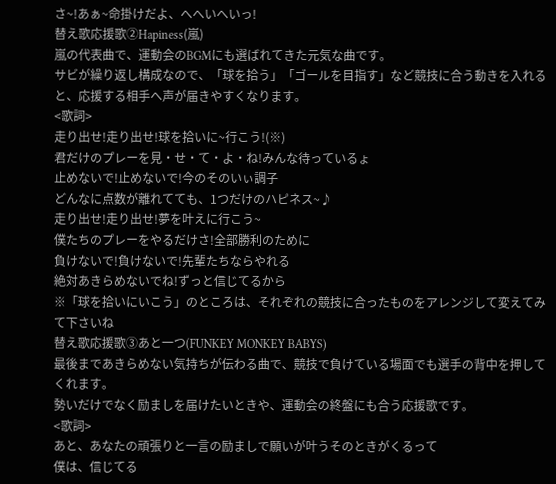さ~!あぁ~命掛けだよ、へへいへいっ!
替え歌応援歌②Hapiness(嵐)
嵐の代表曲で、運動会のBGMにも選ばれてきた元気な曲です。
サビが繰り返し構成なので、「球を拾う」「ゴールを目指す」など競技に合う動きを入れると、応援する相手へ声が届きやすくなります。
<歌詞>
走り出せ!走り出せ!球を拾いに~行こう!(※)
君だけのプレーを見・せ・て・よ・ね!みんな待っているょ
止めないで!止めないで!今のそのいぃ調子
どんなに点数が離れてても、1つだけのハピネス~♪
走り出せ!走り出せ!夢を叶えに行こう~
僕たちのプレーをやるだけさ!全部勝利のために
負けないで!負けないで!先輩たちならやれる
絶対あきらめないでね!ずっと信じてるから
※「球を拾いにいこう」のところは、それぞれの競技に合ったものをアレンジして変えてみて下さいね
替え歌応援歌③あと一つ(FUNKEY MONKEY BABYS)
最後まであきらめない気持ちが伝わる曲で、競技で負けている場面でも選手の背中を押してくれます。
勢いだけでなく励ましを届けたいときや、運動会の終盤にも合う応援歌です。
<歌詞>
あと、あなたの頑張りと一言の励ましで願いが叶うそのときがくるって
僕は、信じてる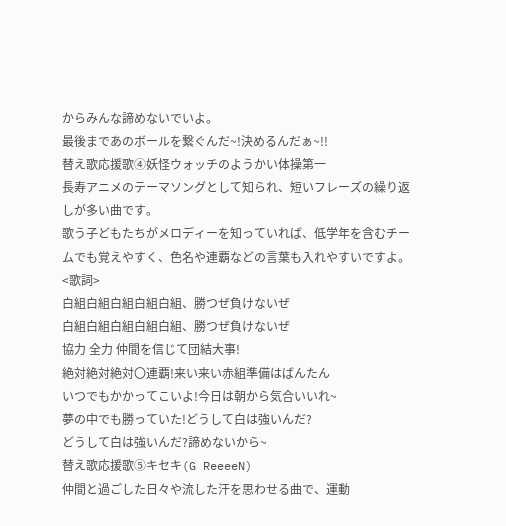からみんな諦めないでいよ。
最後まであのボールを繋ぐんだ~!決めるんだぁ~!!
替え歌応援歌④妖怪ウォッチのようかい体操第一
長寿アニメのテーマソングとして知られ、短いフレーズの繰り返しが多い曲です。
歌う子どもたちがメロディーを知っていれば、低学年を含むチームでも覚えやすく、色名や連覇などの言葉も入れやすいですよ。
<歌詞>
白組白組白組白組白組、勝つぜ負けないぜ
白組白組白組白組白組、勝つぜ負けないぜ
協力 全力 仲間を信じて団結大事!
絶対絶対絶対〇連覇!来い来い赤組準備はばんたん
いつでもかかってこいよ!今日は朝から気合いいれ~
夢の中でも勝っていた!どうして白は強いんだ?
どうして白は強いんだ?諦めないから~
替え歌応援歌⑤キセキ(G ReeeeN)
仲間と過ごした日々や流した汗を思わせる曲で、運動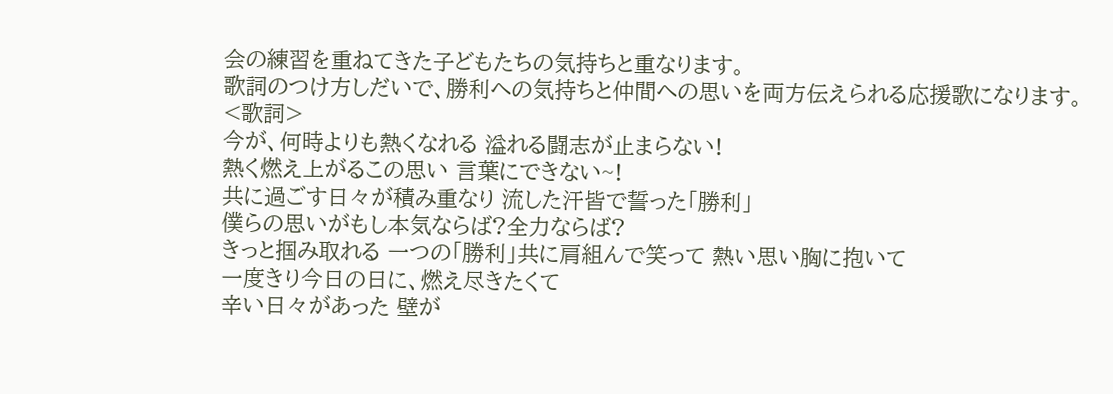会の練習を重ねてきた子どもたちの気持ちと重なります。
歌詞のつけ方しだいで、勝利への気持ちと仲間への思いを両方伝えられる応援歌になります。
<歌詞>
今が、何時よりも熱くなれる 溢れる闘志が止まらない!
熱く燃え上がるこの思い 言葉にできない~!
共に過ごす日々が積み重なり 流した汗皆で誓った「勝利」
僕らの思いがもし本気ならば?全力ならば?
きっと掴み取れる 一つの「勝利」共に肩組んで笑って 熱い思い胸に抱いて
一度きり今日の日に、燃え尽きたくて
辛い日々があった 壁が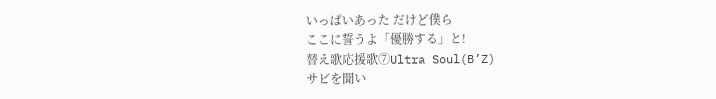いっぱいあった だけど僕ら
ここに誓うよ「優勝する」と!
替え歌応援歌⑦Ultra Soul(B’Z)
サビを聞い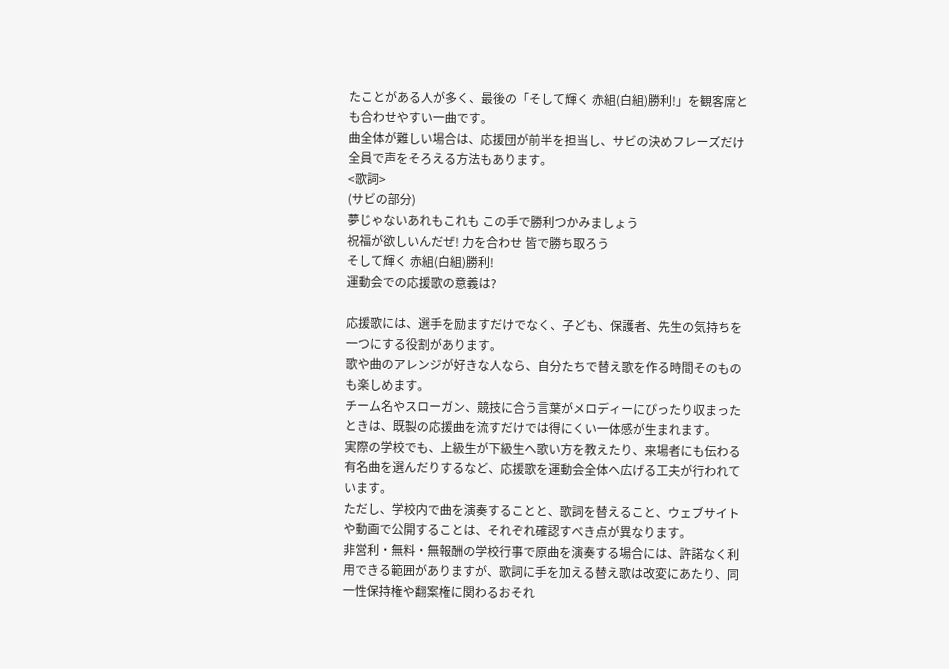たことがある人が多く、最後の「そして輝く 赤組(白組)勝利!」を観客席とも合わせやすい一曲です。
曲全体が難しい場合は、応援団が前半を担当し、サビの決めフレーズだけ全員で声をそろえる方法もあります。
<歌詞>
(サビの部分)
夢じゃないあれもこれも この手で勝利つかみましょう
祝福が欲しいんだぜ! 力を合わせ 皆で勝ち取ろう
そして輝く 赤組(白組)勝利!
運動会での応援歌の意義は?

応援歌には、選手を励ますだけでなく、子ども、保護者、先生の気持ちを一つにする役割があります。
歌や曲のアレンジが好きな人なら、自分たちで替え歌を作る時間そのものも楽しめます。
チーム名やスローガン、競技に合う言葉がメロディーにぴったり収まったときは、既製の応援曲を流すだけでは得にくい一体感が生まれます。
実際の学校でも、上級生が下級生へ歌い方を教えたり、来場者にも伝わる有名曲を選んだりするなど、応援歌を運動会全体へ広げる工夫が行われています。
ただし、学校内で曲を演奏することと、歌詞を替えること、ウェブサイトや動画で公開することは、それぞれ確認すべき点が異なります。
非営利・無料・無報酬の学校行事で原曲を演奏する場合には、許諾なく利用できる範囲がありますが、歌詞に手を加える替え歌は改変にあたり、同一性保持権や翻案権に関わるおそれ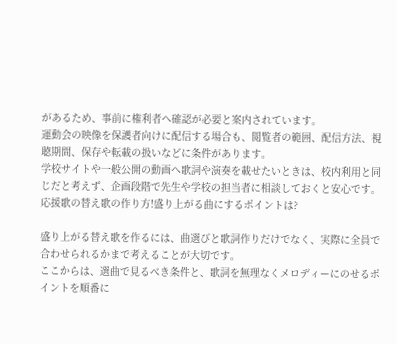があるため、事前に権利者へ確認が必要と案内されています。
運動会の映像を保護者向けに配信する場合も、閲覧者の範囲、配信方法、視聴期間、保存や転載の扱いなどに条件があります。
学校サイトや一般公開の動画へ歌詞や演奏を載せたいときは、校内利用と同じだと考えず、企画段階で先生や学校の担当者に相談しておくと安心です。
応援歌の替え歌の作り方!盛り上がる曲にするポイントは?

盛り上がる替え歌を作るには、曲選びと歌詞作りだけでなく、実際に全員で合わせられるかまで考えることが大切です。
ここからは、選曲で見るべき条件と、歌詞を無理なくメロディーにのせるポイントを順番に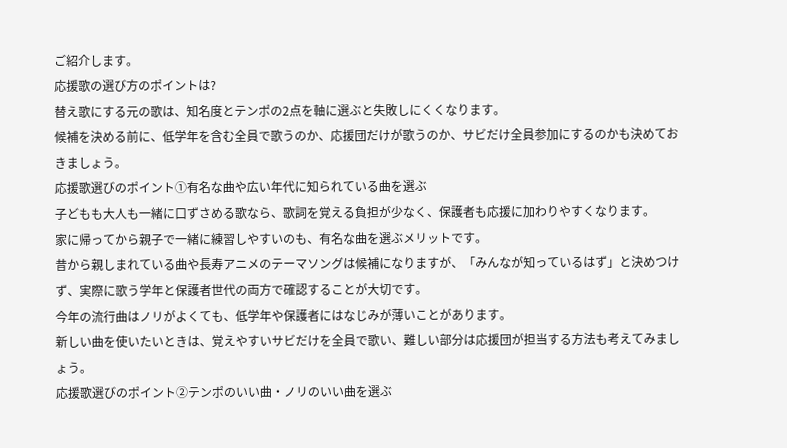ご紹介します。
応援歌の選び方のポイントは?
替え歌にする元の歌は、知名度とテンポの2点を軸に選ぶと失敗しにくくなります。
候補を決める前に、低学年を含む全員で歌うのか、応援団だけが歌うのか、サビだけ全員参加にするのかも決めておきましょう。
応援歌選びのポイント①有名な曲や広い年代に知られている曲を選ぶ
子どもも大人も一緒に口ずさめる歌なら、歌詞を覚える負担が少なく、保護者も応援に加わりやすくなります。
家に帰ってから親子で一緒に練習しやすいのも、有名な曲を選ぶメリットです。
昔から親しまれている曲や長寿アニメのテーマソングは候補になりますが、「みんなが知っているはず」と決めつけず、実際に歌う学年と保護者世代の両方で確認することが大切です。
今年の流行曲はノリがよくても、低学年や保護者にはなじみが薄いことがあります。
新しい曲を使いたいときは、覚えやすいサビだけを全員で歌い、難しい部分は応援団が担当する方法も考えてみましょう。
応援歌選びのポイント②テンポのいい曲・ノリのいい曲を選ぶ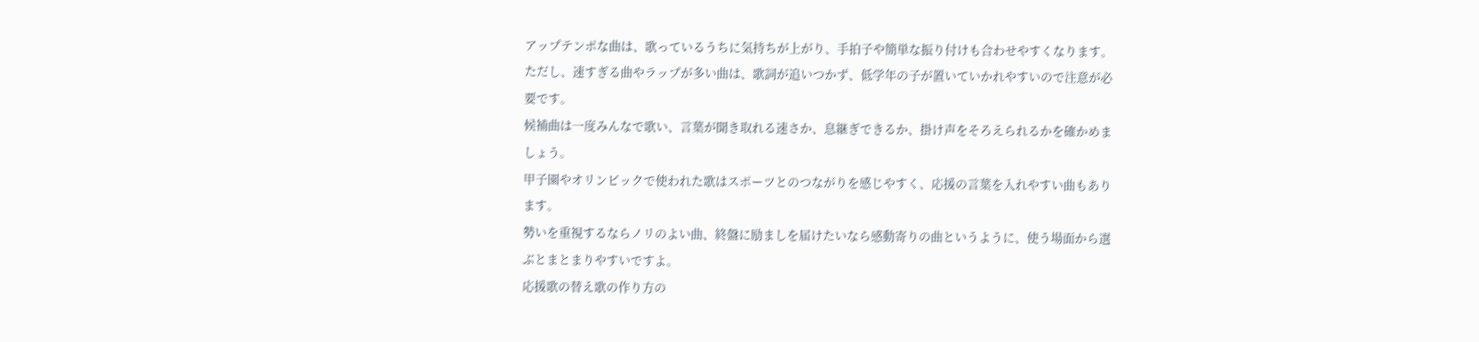アップテンポな曲は、歌っているうちに気持ちが上がり、手拍子や簡単な振り付けも合わせやすくなります。
ただし、速すぎる曲やラップが多い曲は、歌詞が追いつかず、低学年の子が置いていかれやすいので注意が必要です。
候補曲は一度みんなで歌い、言葉が聞き取れる速さか、息継ぎできるか、掛け声をそろえられるかを確かめましょう。
甲子園やオリンピックで使われた歌はスポーツとのつながりを感じやすく、応援の言葉を入れやすい曲もあります。
勢いを重視するならノリのよい曲、終盤に励ましを届けたいなら感動寄りの曲というように、使う場面から選ぶとまとまりやすいですよ。
応援歌の替え歌の作り方の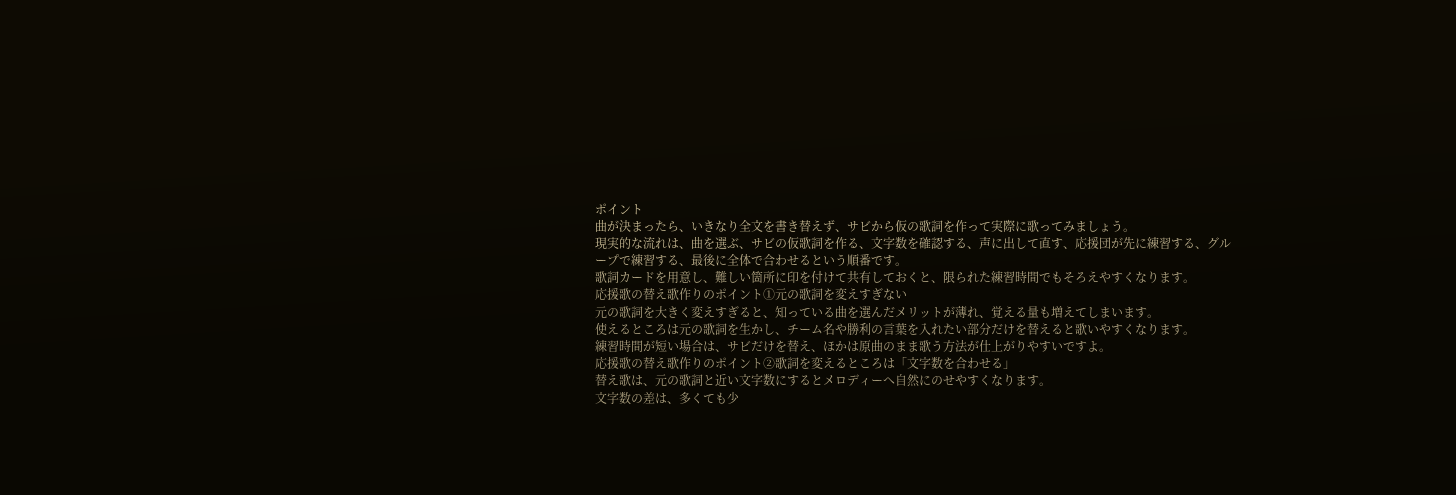ポイント
曲が決まったら、いきなり全文を書き替えず、サビから仮の歌詞を作って実際に歌ってみましょう。
現実的な流れは、曲を選ぶ、サビの仮歌詞を作る、文字数を確認する、声に出して直す、応援団が先に練習する、グループで練習する、最後に全体で合わせるという順番です。
歌詞カードを用意し、難しい箇所に印を付けて共有しておくと、限られた練習時間でもそろえやすくなります。
応援歌の替え歌作りのポイント①元の歌詞を変えすぎない
元の歌詞を大きく変えすぎると、知っている曲を選んだメリットが薄れ、覚える量も増えてしまいます。
使えるところは元の歌詞を生かし、チーム名や勝利の言葉を入れたい部分だけを替えると歌いやすくなります。
練習時間が短い場合は、サビだけを替え、ほかは原曲のまま歌う方法が仕上がりやすいですよ。
応援歌の替え歌作りのポイント②歌詞を変えるところは「文字数を合わせる」
替え歌は、元の歌詞と近い文字数にするとメロディーへ自然にのせやすくなります。
文字数の差は、多くても少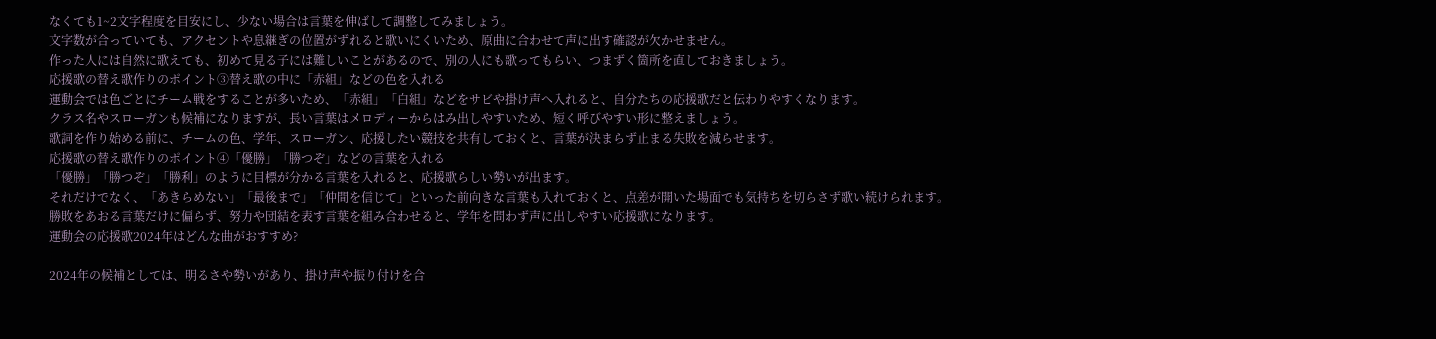なくても1~2文字程度を目安にし、少ない場合は言葉を伸ばして調整してみましょう。
文字数が合っていても、アクセントや息継ぎの位置がずれると歌いにくいため、原曲に合わせて声に出す確認が欠かせません。
作った人には自然に歌えても、初めて見る子には難しいことがあるので、別の人にも歌ってもらい、つまずく箇所を直しておきましょう。
応援歌の替え歌作りのポイント③替え歌の中に「赤組」などの色を入れる
運動会では色ごとにチーム戦をすることが多いため、「赤組」「白組」などをサビや掛け声へ入れると、自分たちの応援歌だと伝わりやすくなります。
クラス名やスローガンも候補になりますが、長い言葉はメロディーからはみ出しやすいため、短く呼びやすい形に整えましょう。
歌詞を作り始める前に、チームの色、学年、スローガン、応援したい競技を共有しておくと、言葉が決まらず止まる失敗を減らせます。
応援歌の替え歌作りのポイント④「優勝」「勝つぞ」などの言葉を入れる
「優勝」「勝つぞ」「勝利」のように目標が分かる言葉を入れると、応援歌らしい勢いが出ます。
それだけでなく、「あきらめない」「最後まで」「仲間を信じて」といった前向きな言葉も入れておくと、点差が開いた場面でも気持ちを切らさず歌い続けられます。
勝敗をあおる言葉だけに偏らず、努力や団結を表す言葉を組み合わせると、学年を問わず声に出しやすい応援歌になります。
運動会の応援歌2024年はどんな曲がおすすめ?

2024年の候補としては、明るさや勢いがあり、掛け声や振り付けを合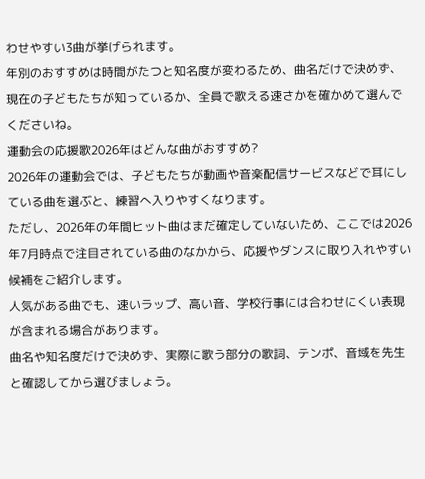わせやすい3曲が挙げられます。
年別のおすすめは時間がたつと知名度が変わるため、曲名だけで決めず、現在の子どもたちが知っているか、全員で歌える速さかを確かめて選んでくださいね。
運動会の応援歌2026年はどんな曲がおすすめ?
2026年の運動会では、子どもたちが動画や音楽配信サービスなどで耳にしている曲を選ぶと、練習へ入りやすくなります。
ただし、2026年の年間ヒット曲はまだ確定していないため、ここでは2026年7月時点で注目されている曲のなかから、応援やダンスに取り入れやすい候補をご紹介します。
人気がある曲でも、速いラップ、高い音、学校行事には合わせにくい表現が含まれる場合があります。
曲名や知名度だけで決めず、実際に歌う部分の歌詞、テンポ、音域を先生と確認してから選びましょう。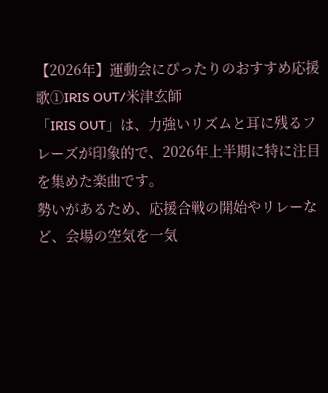【2026年】運動会にぴったりのおすすめ応援歌①IRIS OUT/米津玄師
「IRIS OUT」は、力強いリズムと耳に残るフレーズが印象的で、2026年上半期に特に注目を集めた楽曲です。
勢いがあるため、応援合戦の開始やリレーなど、会場の空気を一気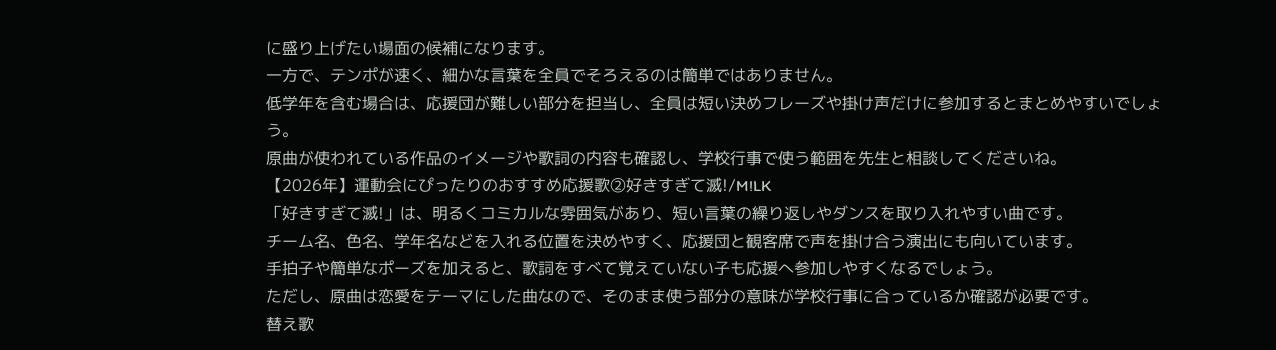に盛り上げたい場面の候補になります。
一方で、テンポが速く、細かな言葉を全員でそろえるのは簡単ではありません。
低学年を含む場合は、応援団が難しい部分を担当し、全員は短い決めフレーズや掛け声だけに参加するとまとめやすいでしょう。
原曲が使われている作品のイメージや歌詞の内容も確認し、学校行事で使う範囲を先生と相談してくださいね。
【2026年】運動会にぴったりのおすすめ応援歌②好きすぎて滅!/M!LK
「好きすぎて滅!」は、明るくコミカルな雰囲気があり、短い言葉の繰り返しやダンスを取り入れやすい曲です。
チーム名、色名、学年名などを入れる位置を決めやすく、応援団と観客席で声を掛け合う演出にも向いています。
手拍子や簡単なポーズを加えると、歌詞をすべて覚えていない子も応援へ参加しやすくなるでしょう。
ただし、原曲は恋愛をテーマにした曲なので、そのまま使う部分の意味が学校行事に合っているか確認が必要です。
替え歌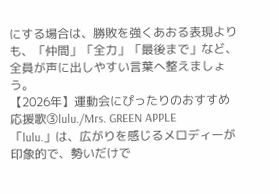にする場合は、勝敗を強くあおる表現よりも、「仲間」「全力」「最後まで」など、全員が声に出しやすい言葉へ整えましょう。
【2026年】運動会にぴったりのおすすめ応援歌③lulu./Mrs. GREEN APPLE
「lulu.」は、広がりを感じるメロディーが印象的で、勢いだけで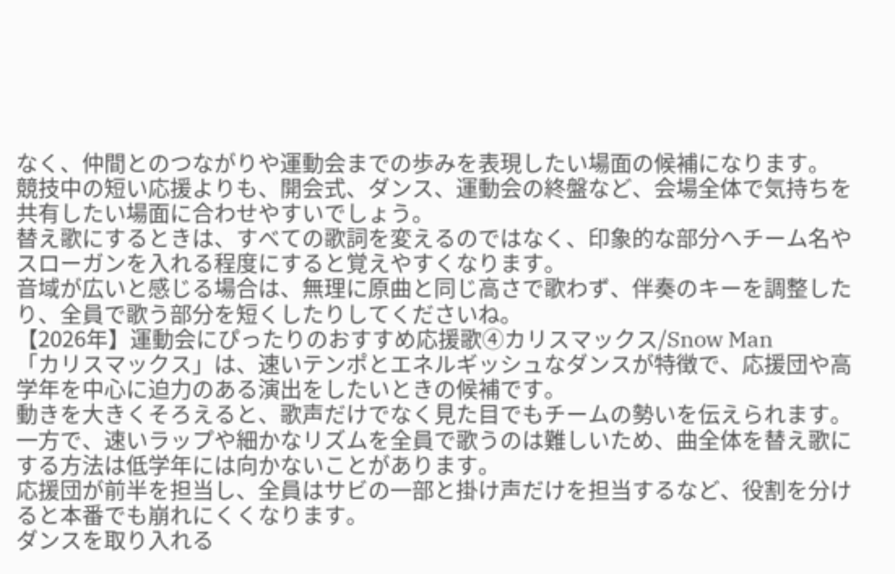なく、仲間とのつながりや運動会までの歩みを表現したい場面の候補になります。
競技中の短い応援よりも、開会式、ダンス、運動会の終盤など、会場全体で気持ちを共有したい場面に合わせやすいでしょう。
替え歌にするときは、すべての歌詞を変えるのではなく、印象的な部分へチーム名やスローガンを入れる程度にすると覚えやすくなります。
音域が広いと感じる場合は、無理に原曲と同じ高さで歌わず、伴奏のキーを調整したり、全員で歌う部分を短くしたりしてくださいね。
【2026年】運動会にぴったりのおすすめ応援歌④カリスマックス/Snow Man
「カリスマックス」は、速いテンポとエネルギッシュなダンスが特徴で、応援団や高学年を中心に迫力のある演出をしたいときの候補です。
動きを大きくそろえると、歌声だけでなく見た目でもチームの勢いを伝えられます。
一方で、速いラップや細かなリズムを全員で歌うのは難しいため、曲全体を替え歌にする方法は低学年には向かないことがあります。
応援団が前半を担当し、全員はサビの一部と掛け声だけを担当するなど、役割を分けると本番でも崩れにくくなります。
ダンスを取り入れる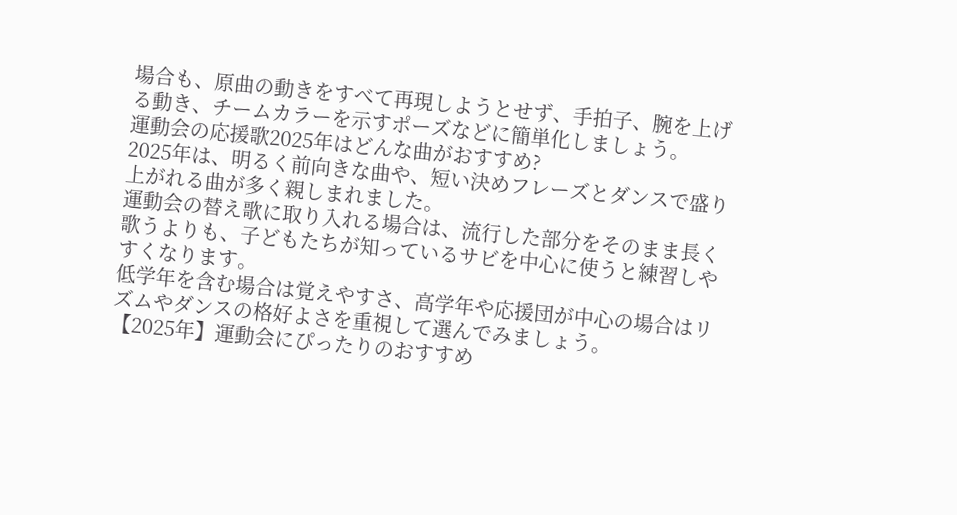場合も、原曲の動きをすべて再現しようとせず、手拍子、腕を上げる動き、チームカラーを示すポーズなどに簡単化しましょう。
運動会の応援歌2025年はどんな曲がおすすめ?
2025年は、明るく前向きな曲や、短い決めフレーズとダンスで盛り上がれる曲が多く親しまれました。
運動会の替え歌に取り入れる場合は、流行した部分をそのまま長く歌うよりも、子どもたちが知っているサビを中心に使うと練習しやすくなります。
低学年を含む場合は覚えやすさ、高学年や応援団が中心の場合はリズムやダンスの格好よさを重視して選んでみましょう。
【2025年】運動会にぴったりのおすすめ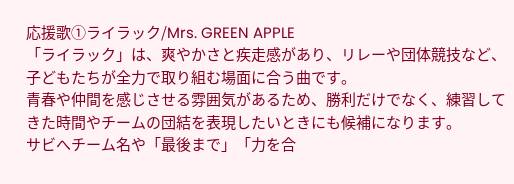応援歌①ライラック/Mrs. GREEN APPLE
「ライラック」は、爽やかさと疾走感があり、リレーや団体競技など、子どもたちが全力で取り組む場面に合う曲です。
青春や仲間を感じさせる雰囲気があるため、勝利だけでなく、練習してきた時間やチームの団結を表現したいときにも候補になります。
サビへチーム名や「最後まで」「力を合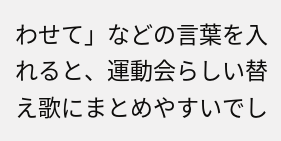わせて」などの言葉を入れると、運動会らしい替え歌にまとめやすいでし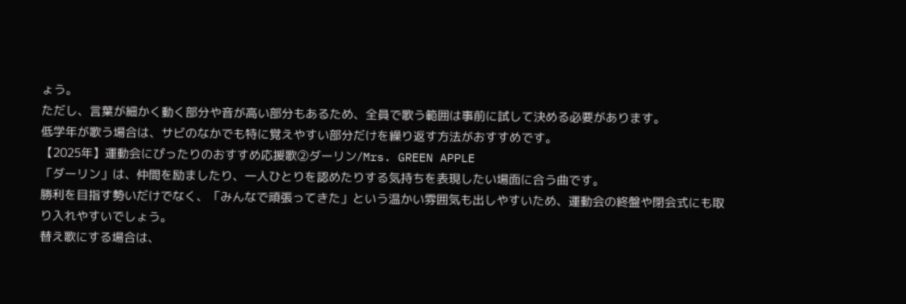ょう。
ただし、言葉が細かく動く部分や音が高い部分もあるため、全員で歌う範囲は事前に試して決める必要があります。
低学年が歌う場合は、サビのなかでも特に覚えやすい部分だけを繰り返す方法がおすすめです。
【2025年】運動会にぴったりのおすすめ応援歌②ダーリン/Mrs. GREEN APPLE
「ダーリン」は、仲間を励ましたり、一人ひとりを認めたりする気持ちを表現したい場面に合う曲です。
勝利を目指す勢いだけでなく、「みんなで頑張ってきた」という温かい雰囲気も出しやすいため、運動会の終盤や閉会式にも取り入れやすいでしょう。
替え歌にする場合は、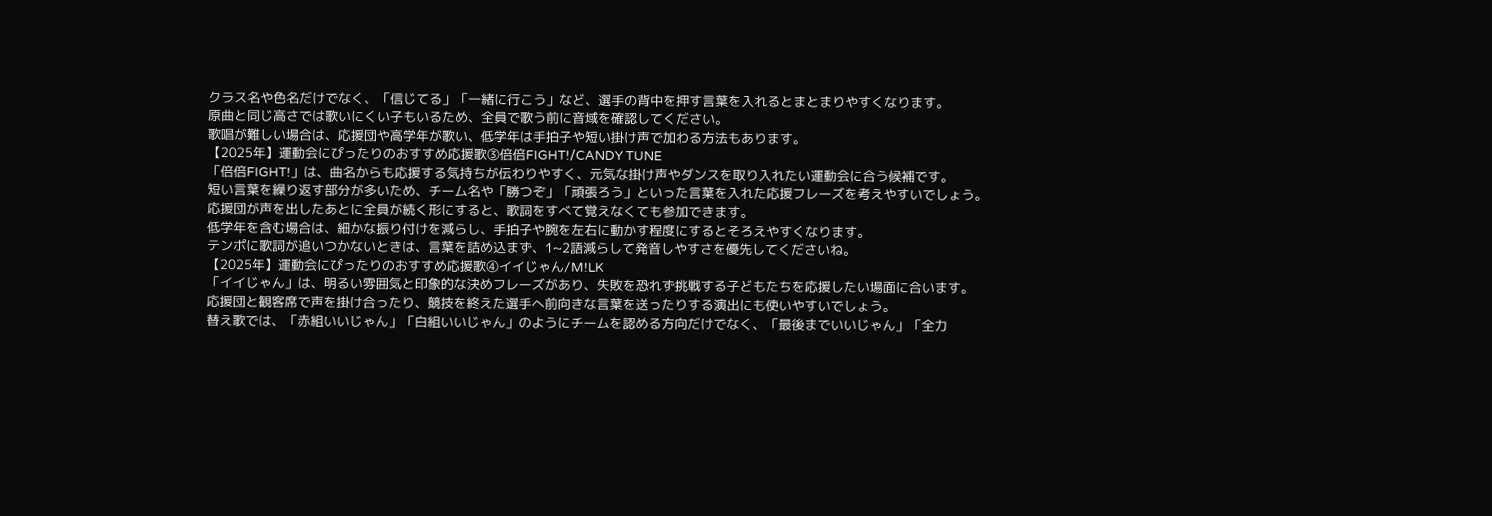クラス名や色名だけでなく、「信じてる」「一緒に行こう」など、選手の背中を押す言葉を入れるとまとまりやすくなります。
原曲と同じ高さでは歌いにくい子もいるため、全員で歌う前に音域を確認してください。
歌唱が難しい場合は、応援団や高学年が歌い、低学年は手拍子や短い掛け声で加わる方法もあります。
【2025年】運動会にぴったりのおすすめ応援歌③倍倍FIGHT!/CANDY TUNE
「倍倍FIGHT!」は、曲名からも応援する気持ちが伝わりやすく、元気な掛け声やダンスを取り入れたい運動会に合う候補です。
短い言葉を繰り返す部分が多いため、チーム名や「勝つぞ」「頑張ろう」といった言葉を入れた応援フレーズを考えやすいでしょう。
応援団が声を出したあとに全員が続く形にすると、歌詞をすべて覚えなくても参加できます。
低学年を含む場合は、細かな振り付けを減らし、手拍子や腕を左右に動かす程度にするとそろえやすくなります。
テンポに歌詞が追いつかないときは、言葉を詰め込まず、1~2語減らして発音しやすさを優先してくださいね。
【2025年】運動会にぴったりのおすすめ応援歌④イイじゃん/M!LK
「イイじゃん」は、明るい雰囲気と印象的な決めフレーズがあり、失敗を恐れず挑戦する子どもたちを応援したい場面に合います。
応援団と観客席で声を掛け合ったり、競技を終えた選手へ前向きな言葉を送ったりする演出にも使いやすいでしょう。
替え歌では、「赤組いいじゃん」「白組いいじゃん」のようにチームを認める方向だけでなく、「最後までいいじゃん」「全力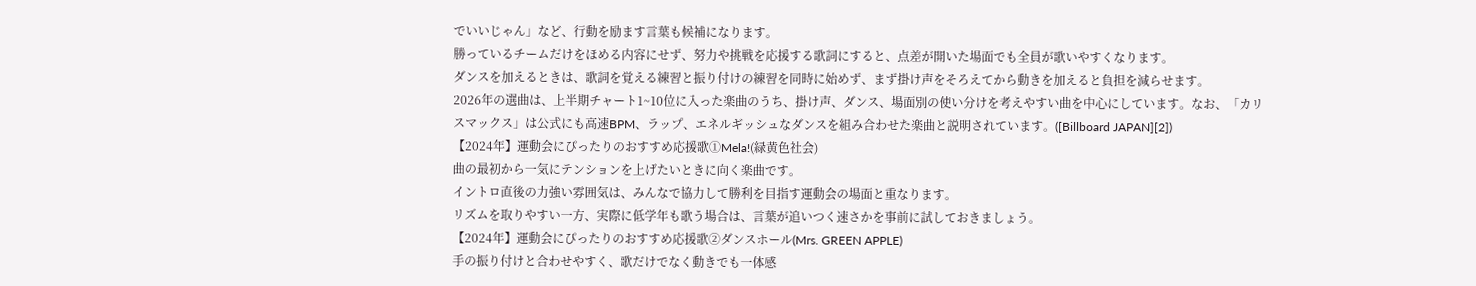でいいじゃん」など、行動を励ます言葉も候補になります。
勝っているチームだけをほめる内容にせず、努力や挑戦を応援する歌詞にすると、点差が開いた場面でも全員が歌いやすくなります。
ダンスを加えるときは、歌詞を覚える練習と振り付けの練習を同時に始めず、まず掛け声をそろえてから動きを加えると負担を減らせます。
2026年の選曲は、上半期チャート1~10位に入った楽曲のうち、掛け声、ダンス、場面別の使い分けを考えやすい曲を中心にしています。なお、「カリスマックス」は公式にも高速BPM、ラップ、エネルギッシュなダンスを組み合わせた楽曲と説明されています。([Billboard JAPAN][2])
【2024年】運動会にぴったりのおすすめ応援歌①Mela!(緑黄色社会)
曲の最初から一気にテンションを上げたいときに向く楽曲です。
イントロ直後の力強い雰囲気は、みんなで協力して勝利を目指す運動会の場面と重なります。
リズムを取りやすい一方、実際に低学年も歌う場合は、言葉が追いつく速さかを事前に試しておきましょう。
【2024年】運動会にぴったりのおすすめ応援歌②ダンスホール(Mrs. GREEN APPLE)
手の振り付けと合わせやすく、歌だけでなく動きでも一体感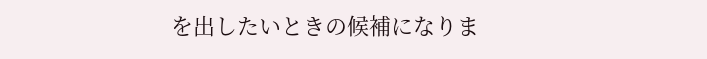を出したいときの候補になりま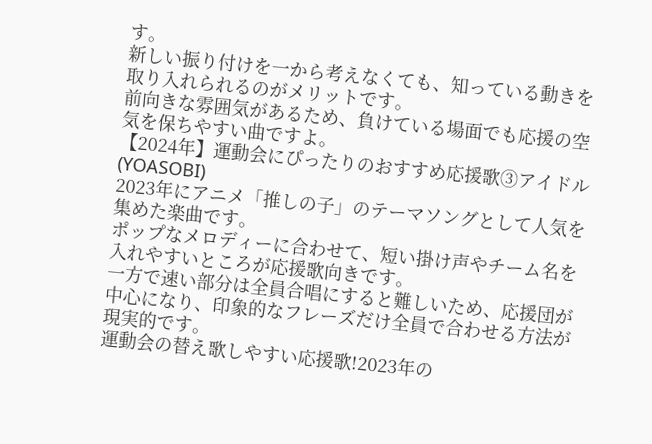す。
新しい振り付けを一から考えなくても、知っている動きを取り入れられるのがメリットです。
前向きな雰囲気があるため、負けている場面でも応援の空気を保ちやすい曲ですよ。
【2024年】運動会にぴったりのおすすめ応援歌③アイドル(YOASOBI)
2023年にアニメ「推しの子」のテーマソングとして人気を集めた楽曲です。
ポップなメロディーに合わせて、短い掛け声やチーム名を入れやすいところが応援歌向きです。
一方で速い部分は全員合唱にすると難しいため、応援団が中心になり、印象的なフレーズだけ全員で合わせる方法が現実的です。
運動会の替え歌しやすい応援歌!2023年の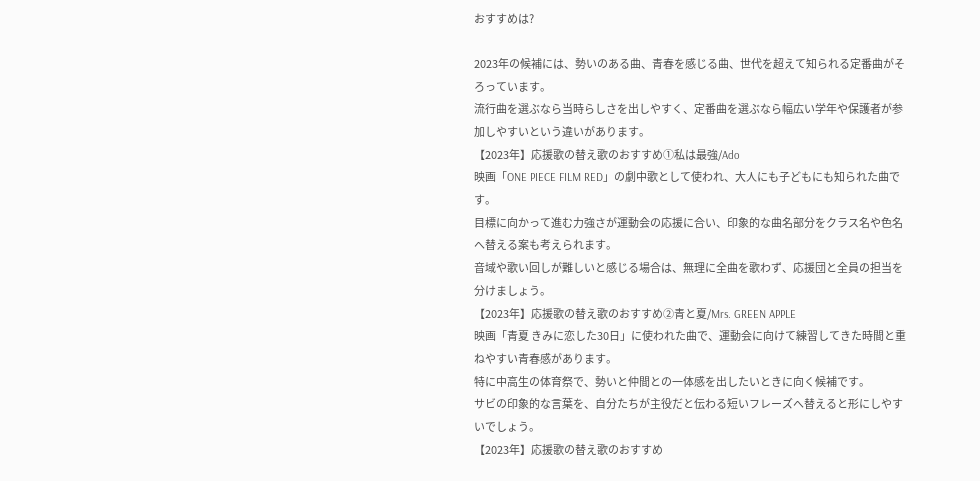おすすめは?

2023年の候補には、勢いのある曲、青春を感じる曲、世代を超えて知られる定番曲がそろっています。
流行曲を選ぶなら当時らしさを出しやすく、定番曲を選ぶなら幅広い学年や保護者が参加しやすいという違いがあります。
【2023年】応援歌の替え歌のおすすめ①私は最強/Ado
映画「ONE PIECE FILM RED」の劇中歌として使われ、大人にも子どもにも知られた曲です。
目標に向かって進む力強さが運動会の応援に合い、印象的な曲名部分をクラス名や色名へ替える案も考えられます。
音域や歌い回しが難しいと感じる場合は、無理に全曲を歌わず、応援団と全員の担当を分けましょう。
【2023年】応援歌の替え歌のおすすめ②青と夏/Mrs. GREEN APPLE
映画「青夏 きみに恋した30日」に使われた曲で、運動会に向けて練習してきた時間と重ねやすい青春感があります。
特に中高生の体育祭で、勢いと仲間との一体感を出したいときに向く候補です。
サビの印象的な言葉を、自分たちが主役だと伝わる短いフレーズへ替えると形にしやすいでしょう。
【2023年】応援歌の替え歌のおすすめ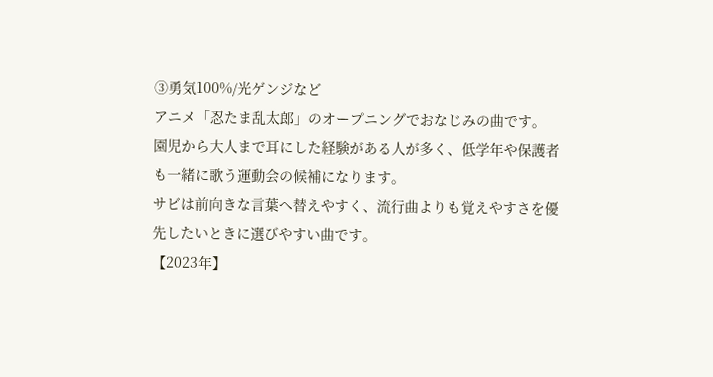③勇気100%/光ゲンジなど
アニメ「忍たま乱太郎」のオープニングでおなじみの曲です。
園児から大人まで耳にした経験がある人が多く、低学年や保護者も一緒に歌う運動会の候補になります。
サビは前向きな言葉へ替えやすく、流行曲よりも覚えやすさを優先したいときに選びやすい曲です。
【2023年】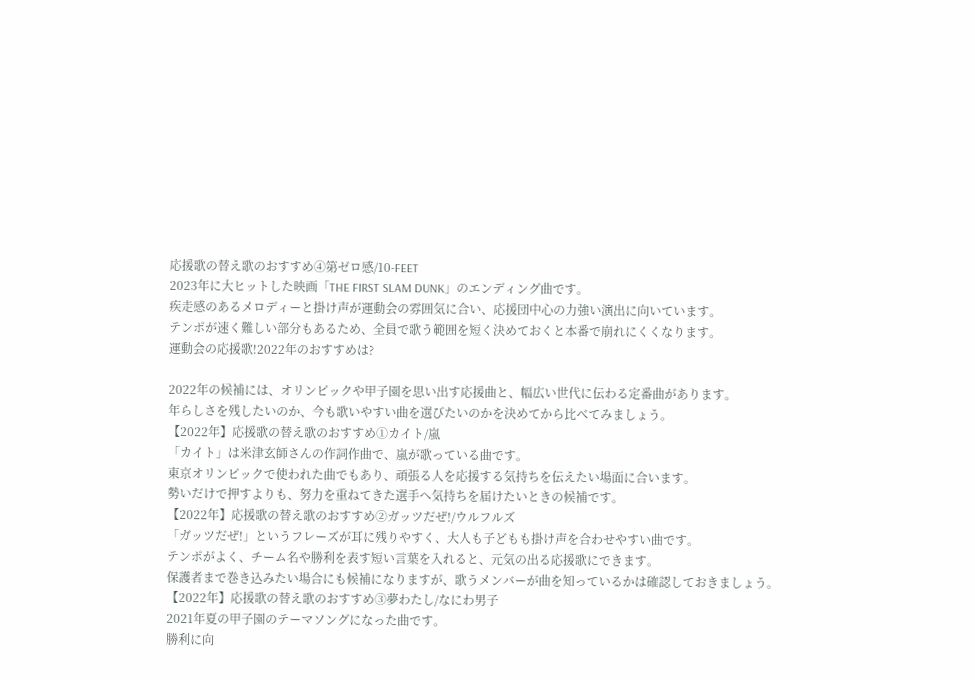応援歌の替え歌のおすすめ④第ゼロ感/10-FEET
2023年に大ヒットした映画「THE FIRST SLAM DUNK」のエンディング曲です。
疾走感のあるメロディーと掛け声が運動会の雰囲気に合い、応援団中心の力強い演出に向いています。
テンポが速く難しい部分もあるため、全員で歌う範囲を短く決めておくと本番で崩れにくくなります。
運動会の応援歌!2022年のおすすめは?

2022年の候補には、オリンピックや甲子園を思い出す応援曲と、幅広い世代に伝わる定番曲があります。
年らしさを残したいのか、今も歌いやすい曲を選びたいのかを決めてから比べてみましょう。
【2022年】応援歌の替え歌のおすすめ①カイト/嵐
「カイト」は米津玄師さんの作詞作曲で、嵐が歌っている曲です。
東京オリンピックで使われた曲でもあり、頑張る人を応援する気持ちを伝えたい場面に合います。
勢いだけで押すよりも、努力を重ねてきた選手へ気持ちを届けたいときの候補です。
【2022年】応援歌の替え歌のおすすめ②ガッツだぜ!/ウルフルズ
「ガッツだぜ!」というフレーズが耳に残りやすく、大人も子どもも掛け声を合わせやすい曲です。
テンポがよく、チーム名や勝利を表す短い言葉を入れると、元気の出る応援歌にできます。
保護者まで巻き込みたい場合にも候補になりますが、歌うメンバーが曲を知っているかは確認しておきましょう。
【2022年】応援歌の替え歌のおすすめ③夢わたし/なにわ男子
2021年夏の甲子園のテーマソングになった曲です。
勝利に向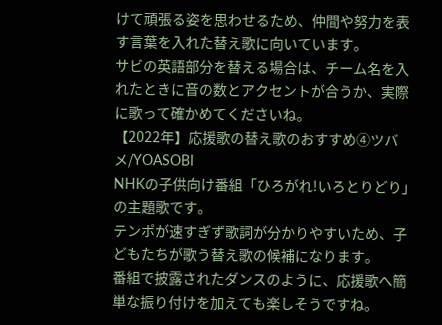けて頑張る姿を思わせるため、仲間や努力を表す言葉を入れた替え歌に向いています。
サビの英語部分を替える場合は、チーム名を入れたときに音の数とアクセントが合うか、実際に歌って確かめてくださいね。
【2022年】応援歌の替え歌のおすすめ④ツバメ/YOASOBI
NHKの子供向け番組「ひろがれ!いろとりどり」の主題歌です。
テンポが速すぎず歌詞が分かりやすいため、子どもたちが歌う替え歌の候補になります。
番組で披露されたダンスのように、応援歌へ簡単な振り付けを加えても楽しそうですね。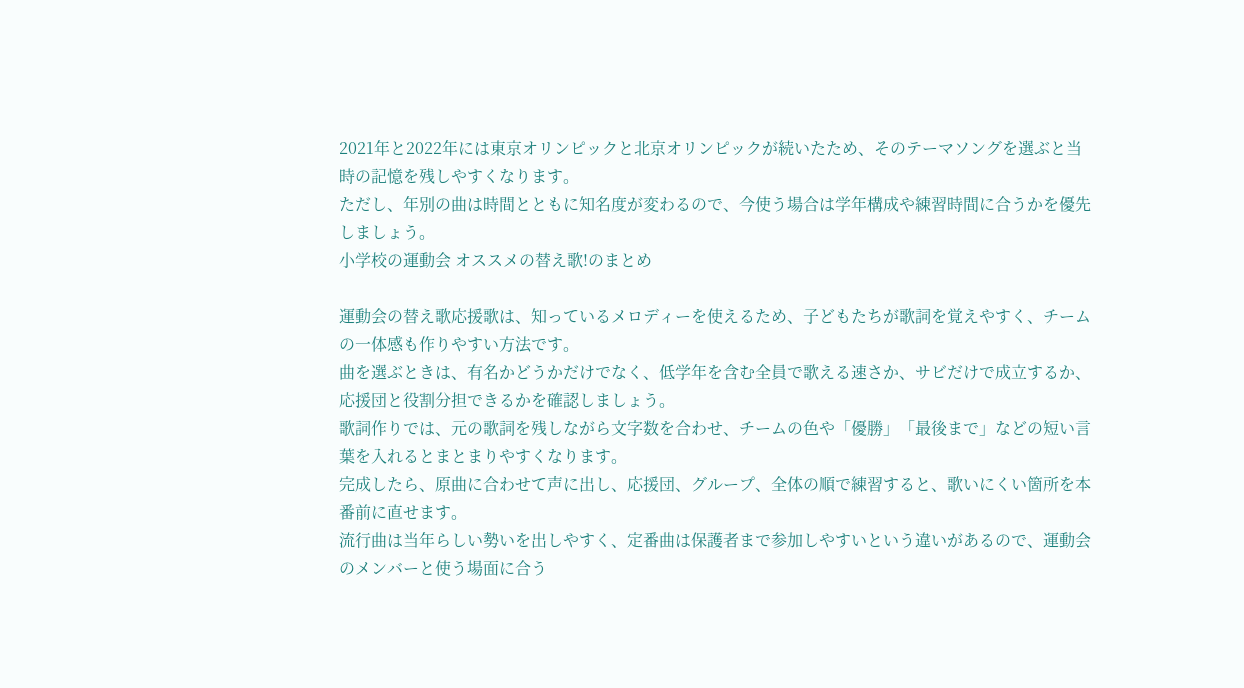2021年と2022年には東京オリンピックと北京オリンピックが続いたため、そのテーマソングを選ぶと当時の記憶を残しやすくなります。
ただし、年別の曲は時間とともに知名度が変わるので、今使う場合は学年構成や練習時間に合うかを優先しましょう。
小学校の運動会 オススメの替え歌!のまとめ

運動会の替え歌応援歌は、知っているメロディーを使えるため、子どもたちが歌詞を覚えやすく、チームの一体感も作りやすい方法です。
曲を選ぶときは、有名かどうかだけでなく、低学年を含む全員で歌える速さか、サビだけで成立するか、応援団と役割分担できるかを確認しましょう。
歌詞作りでは、元の歌詞を残しながら文字数を合わせ、チームの色や「優勝」「最後まで」などの短い言葉を入れるとまとまりやすくなります。
完成したら、原曲に合わせて声に出し、応援団、グループ、全体の順で練習すると、歌いにくい箇所を本番前に直せます。
流行曲は当年らしい勢いを出しやすく、定番曲は保護者まで参加しやすいという違いがあるので、運動会のメンバーと使う場面に合う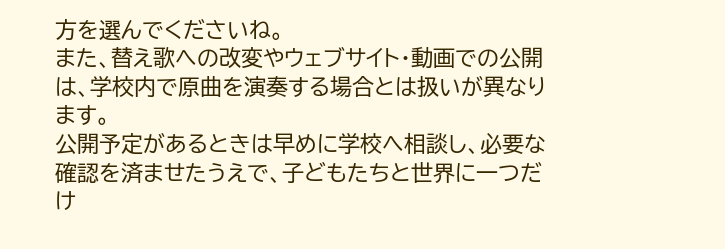方を選んでくださいね。
また、替え歌への改変やウェブサイト・動画での公開は、学校内で原曲を演奏する場合とは扱いが異なります。
公開予定があるときは早めに学校へ相談し、必要な確認を済ませたうえで、子どもたちと世界に一つだけ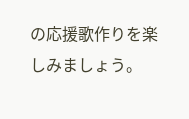の応援歌作りを楽しみましょう。